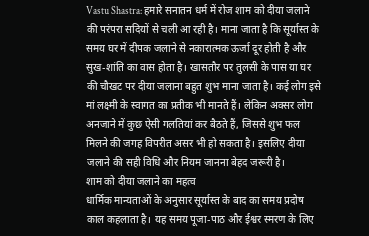Vastu Shastra: हमारे सनातन धर्म में रोज शाम को दीया जलाने की परंपरा सदियों से चली आ रही है। माना जाता है कि सूर्यास्त के समय घर में दीपक जलाने से नकारात्मक ऊर्जा दूर होती है और सुख-शांति का वास होता है। खासतौर पर तुलसी के पास या घर की चौखट पर दीया जलाना बहुत शुभ माना जाता है। कई लोग इसे मां लक्ष्मी के स्वागत का प्रतीक भी मानते हैं। लेकिन अक्सर लोग अनजाने में कुछ ऐसी गलतियां कर बैठते हैं, जिससे शुभ फल मिलने की जगह विपरीत असर भी हो सकता है। इसलिए दीया जलाने की सही विधि और नियम जानना बेहद जरूरी है।
शाम को दीया जलाने का महत्व
धार्मिक मान्यताओं के अनुसार सूर्यास्त के बाद का समय प्रदोष काल कहलाता है। यह समय पूजा-पाठ और ईश्वर स्मरण के लिए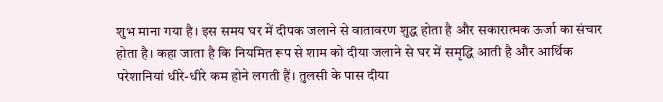शुभ माना गया है। इस समय घर में दीपक जलाने से वातावरण शुद्ध होता है और सकारात्मक ऊर्जा का संचार होता है। कहा जाता है कि नियमित रूप से शाम को दीया जलाने से घर में समृद्धि आती है और आर्थिक परेशानियां धीरे-धीरे कम होने लगती हैं। तुलसी के पास दीया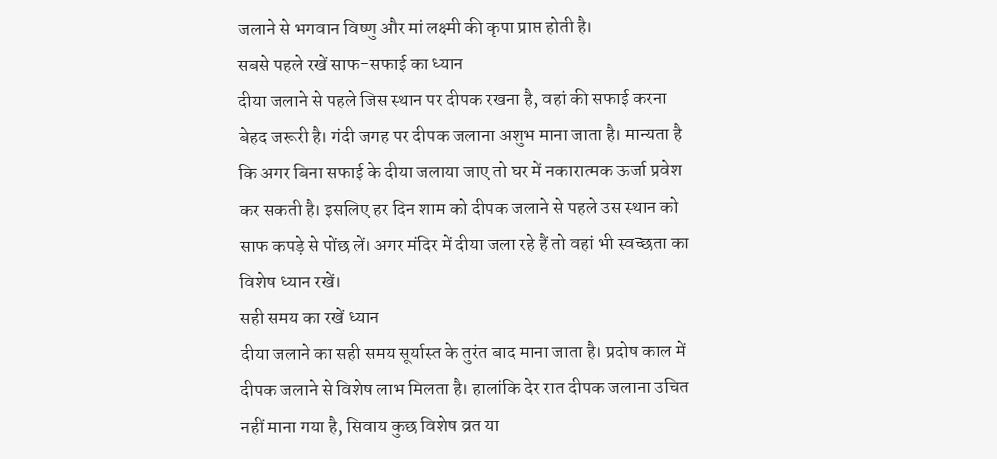जलाने से भगवान विष्णु और मां लक्ष्मी की कृपा प्राप्त होती है।
सबसे पहले रखें साफ-सफाई का ध्यान
दीया जलाने से पहले जिस स्थान पर दीपक रखना है, वहां की सफाई करना बेहद जरूरी है। गंदी जगह पर दीपक जलाना अशुभ माना जाता है। मान्यता है कि अगर बिना सफाई के दीया जलाया जाए तो घर में नकारात्मक ऊर्जा प्रवेश कर सकती है। इसलिए हर दिन शाम को दीपक जलाने से पहले उस स्थान को साफ कपड़े से पोंछ लें। अगर मंदिर में दीया जला रहे हैं तो वहां भी स्वच्छता का विशेष ध्यान रखें।
सही समय का रखें ध्यान
दीया जलाने का सही समय सूर्यास्त के तुरंत बाद माना जाता है। प्रदोष काल में दीपक जलाने से विशेष लाभ मिलता है। हालांकि देर रात दीपक जलाना उचित नहीं माना गया है, सिवाय कुछ विशेष व्रत या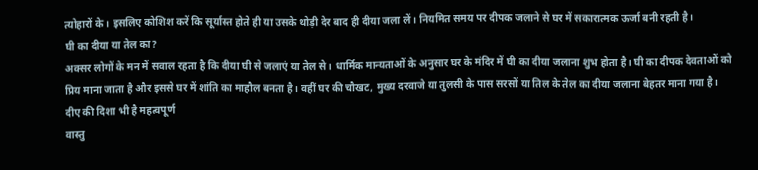त्योहारों के। इसलिए कोशिश करें कि सूर्यास्त होते ही या उसके थोड़ी देर बाद ही दीया जला लें। नियमित समय पर दीपक जलाने से घर में सकारात्मक ऊर्जा बनी रहती है।
घी का दीया या तेल का?
अक्सर लोगों के मन में सवाल रहता है कि दीया घी से जलाएं या तेल से। धार्मिक मान्यताओं के अनुसार घर के मंदिर में घी का दीया जलाना शुभ होता है। घी का दीपक देवताओं को प्रिय माना जाता है और इससे घर में शांति का माहौल बनता है। वहीं घर की चौखट, मुख्य दरवाजे या तुलसी के पास सरसों या तिल के तेल का दीया जलाना बेहतर माना गया है।
दीए की दिशा भी है महत्वपूर्ण
वास्तु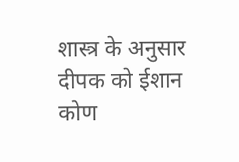शास्त्र के अनुसार दीपक को ईशान कोण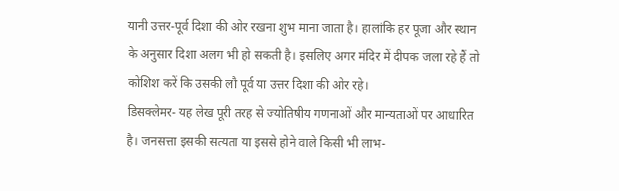यानी उत्तर-पूर्व दिशा की ओर रखना शुभ माना जाता है। हालांकि हर पूजा और स्थान के अनुसार दिशा अलग भी हो सकती है। इसलिए अगर मंदिर में दीपक जला रहे हैं तो कोशिश करें कि उसकी लौ पूर्व या उत्तर दिशा की ओर रहे।
डिसक्लेमर- यह लेख पूरी तरह से ज्योतिषीय गणनाओं और मान्यताओं पर आधारित है। जनसत्ता इसकी सत्यता या इससे होने वाले किसी भी लाभ-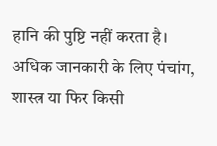हानि की पुष्टि नहीं करता है। अधिक जानकारी के लिए पंचांग, शास्त्र या फिर किसी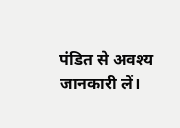पंडित से अवश्य जानकारी लें।